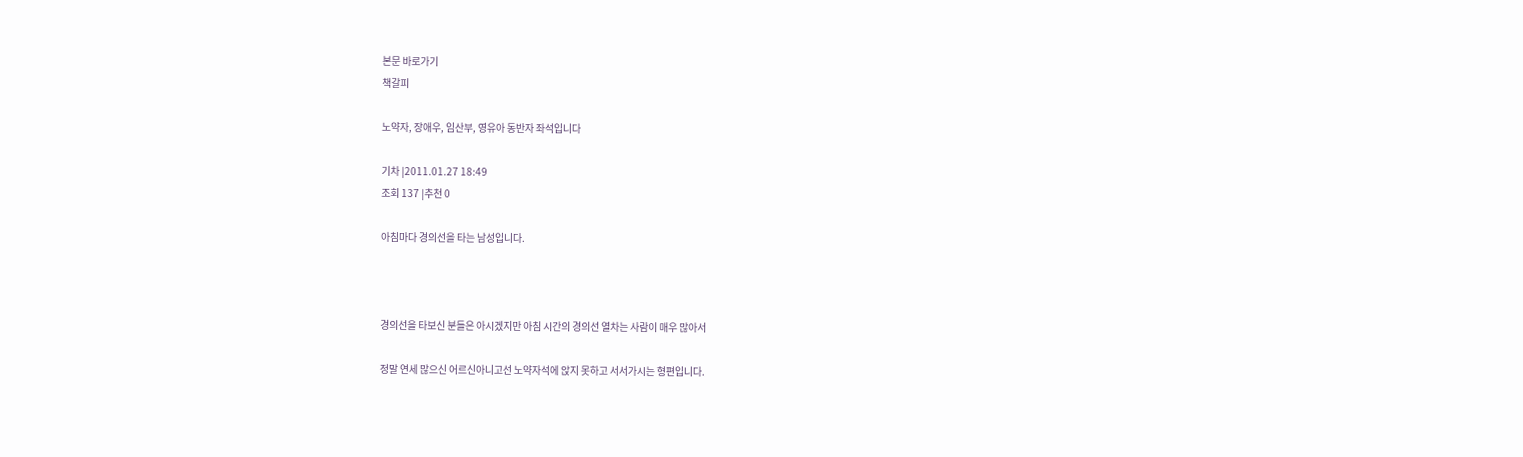본문 바로가기
책갈피

노약자, 장애우, 임산부, 영유아 동반자 좌석입니다

기차 |2011.01.27 18:49
조회 137 |추천 0

아침마다 경의선을 타는 남성입니다.



경의선을 타보신 분들은 아시겠지만 아침 시간의 경의선 열차는 사람이 매우 많아서

정말 연세 많으신 어르신아니고선 노약자석에 앉지 못하고 서서가시는 형편입니다.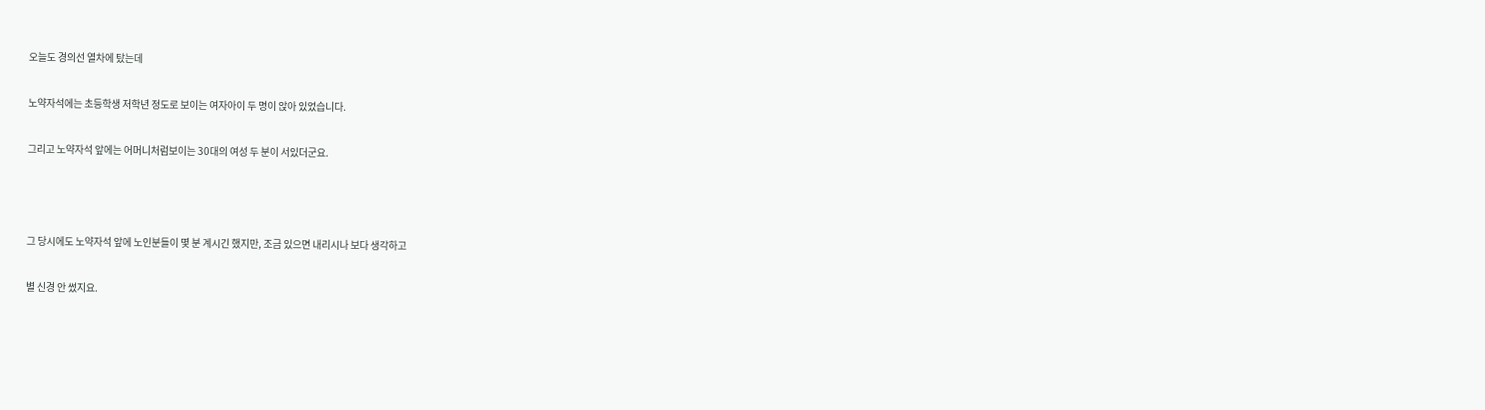오늘도 경의선 열차에 탔는데

노약자석에는 초등학생 저학년 정도로 보이는 여자아이 두 명이 앉아 있었습니다.

그리고 노약자석 앞에는 어머니처럼보이는 30대의 여성 두 분이 서있더군요.



그 당시에도 노약자석 앞에 노인분들이 몇 분 계시긴 했지만, 조금 있으면 내리시나 보다 생각하고

별 신경 안 썼지요.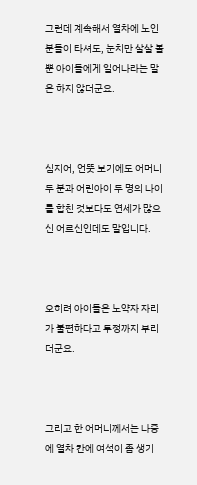그런데 계속해서 열차에 노인분들이 타셔도, 눈치만 살살 볼 뿐 아이들에게 일어나라는 말은 하지 않더군요.



심지어, 언뜻 보기에도 어머니 두 분과 어린아이 두 명의 나이를 합친 것보다도 연세가 많으신 어르신인데도 말입니다.



오히려 아이들은 노약자 자리가 불편하다고 투정까지 부리더군요.



그리고 한 어머니께서는 나중에 열차 칸에 여석이 좀 생기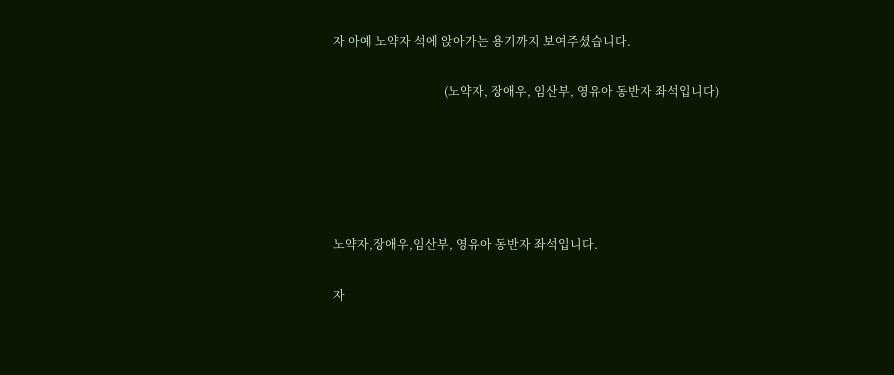자 아예 노약자 석에 앉아가는 용기까지 보여주셨습니다.

                                     (노약자, 장애우, 임산부, 영유아 동반자 좌석입니다)





노약자,장애우,임산부, 영유아 동반자 좌석입니다.

자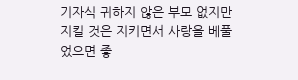기자식 귀하지 않은 부모 없지만 지킬 것은 지키면서 사랑을 베풀었으면 좋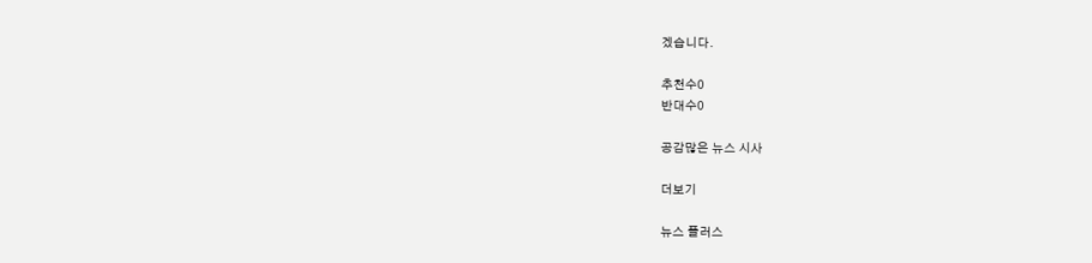겠습니다.

추천수0
반대수0

공감많은 뉴스 시사

더보기

뉴스 플러스